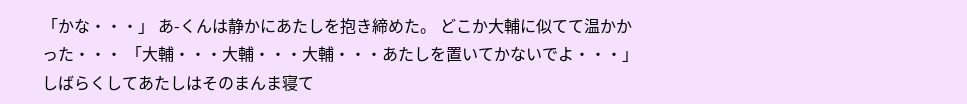「かな・・・」 あ-くんは静かにあたしを抱き締めた。 どこか大輔に似てて温かかった・・・ 「大輔・・・大輔・・・大輔・・・あたしを置いてかないでよ・・・」 しばらくしてあたしはそのまんま寝て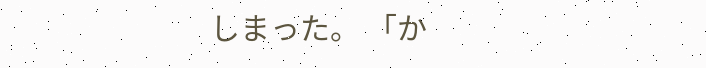しまった。 「か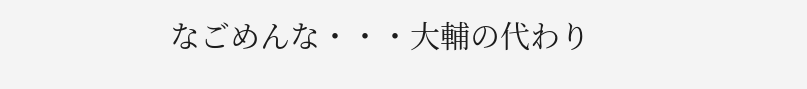なごめんな・・・大輔の代わり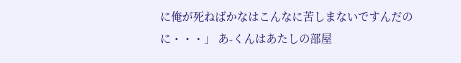に俺が死ねばかなはこんなに苦しまないですんだのに・・・」 あ-くんはあたしの部屋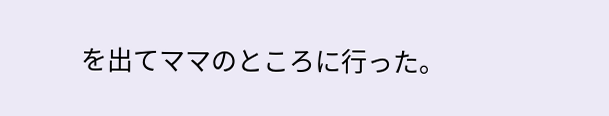を出てママのところに行った。